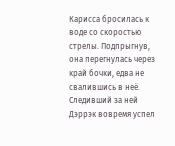Карисса бросилась к воде со скоростью стрелы. Подпрыгнув, она перегнулась через край бочки, едва не свалившись в неё. Следивший за ней Дэррэк вовремя успел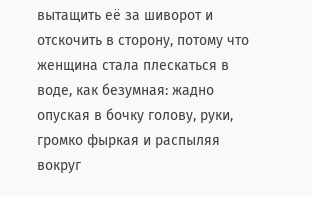вытащить её за шиворот и отскочить в сторону, потому что женщина стала плескаться в воде, как безумная: жадно опуская в бочку голову, руки, громко фыркая и распыляя вокруг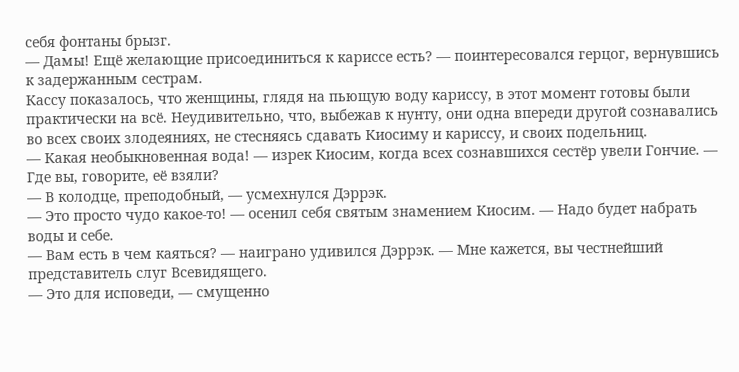себя фонтаны брызг.
— Дамы! Ещё желающие присоединиться к кариссе есть? — поинтересовался герцог, вернувшись к задержанным сестрам.
Кассу показалось, что женщины, глядя на пьющую воду кариссу, в этот момент готовы были практически на всё. Неудивительно, что, выбежав к нунту, они одна впереди другой сознавались во всех своих злодеяниях, не стесняясь сдавать Киосиму и кариссу, и своих подельниц.
— Какая необыкновенная вода! — изрек Киосим, когда всех сознавшихся сестёр увели Гончие. — Где вы, говорите, её взяли?
— В колодце, преподобный, — усмехнулся Дэррэк.
— Это просто чудо какое-то! — осенил себя святым знамением Киосим. — Надо будет набрать воды и себе.
— Вам есть в чем каяться? — наиграно удивился Дэррэк. — Мне кажется, вы честнейший представитель слуг Всевидящего.
— Это для исповеди, — смущенно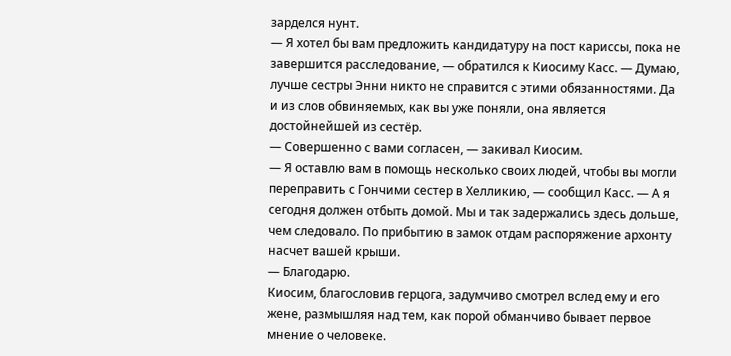зарделся нунт.
— Я хотел бы вам предложить кандидатуру на пост кариссы, пока не завершится расследование, — обратился к Киосиму Касс. — Думаю, лучше сестры Энни никто не справится с этими обязанностями. Да и из слов обвиняемых, как вы уже поняли, она является достойнейшей из сестёр.
— Совершенно с вами согласен, — закивал Киосим.
— Я оставлю вам в помощь несколько своих людей, чтобы вы могли переправить с Гончими сестер в Хелликию, — сообщил Касс. — А я сегодня должен отбыть домой. Мы и так задержались здесь дольше, чем следовало. По прибытию в замок отдам распоряжение архонту насчет вашей крыши.
— Благодарю.
Киосим, благословив герцога, задумчиво смотрел вслед ему и его жене, размышляя над тем, как порой обманчиво бывает первое мнение о человеке.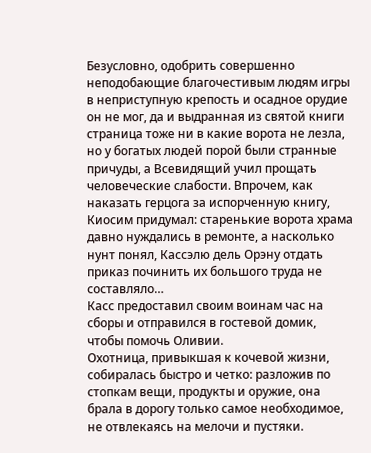Безусловно, одобрить совершенно неподобающие благочестивым людям игры в неприступную крепость и осадное орудие он не мог, да и выдранная из святой книги страница тоже ни в какие ворота не лезла, но у богатых людей порой были странные причуды, а Всевидящий учил прощать человеческие слабости. Впрочем, как наказать герцога за испорченную книгу, Киосим придумал: старенькие ворота храма давно нуждались в ремонте, а насколько нунт понял, Кассэлю дель Орэну отдать приказ починить их большого труда не составляло…
Касс предоставил своим воинам час на сборы и отправился в гостевой домик, чтобы помочь Оливии.
Охотница, привыкшая к кочевой жизни, собиралась быстро и четко: разложив по стопкам вещи, продукты и оружие, она брала в дорогу только самое необходимое, не отвлекаясь на мелочи и пустяки.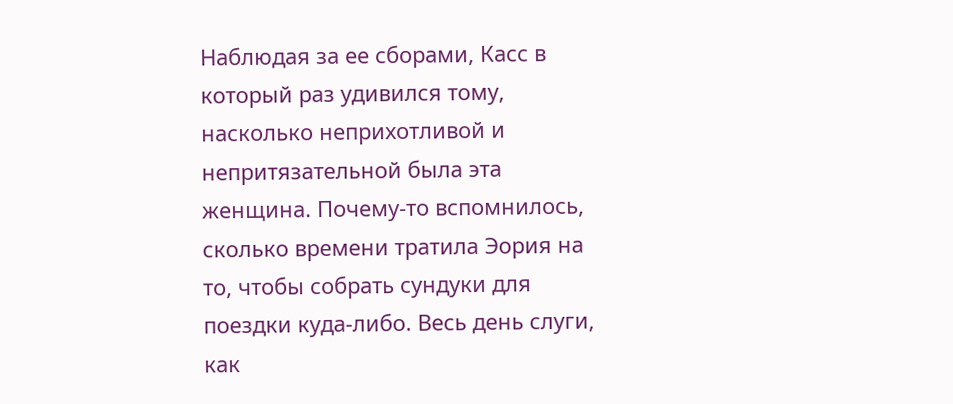Наблюдая за ее сборами, Касс в который раз удивился тому, насколько неприхотливой и непритязательной была эта женщина. Почему-то вспомнилось, сколько времени тратила Эория на то, чтобы собрать сундуки для поездки куда-либо. Весь день слуги, как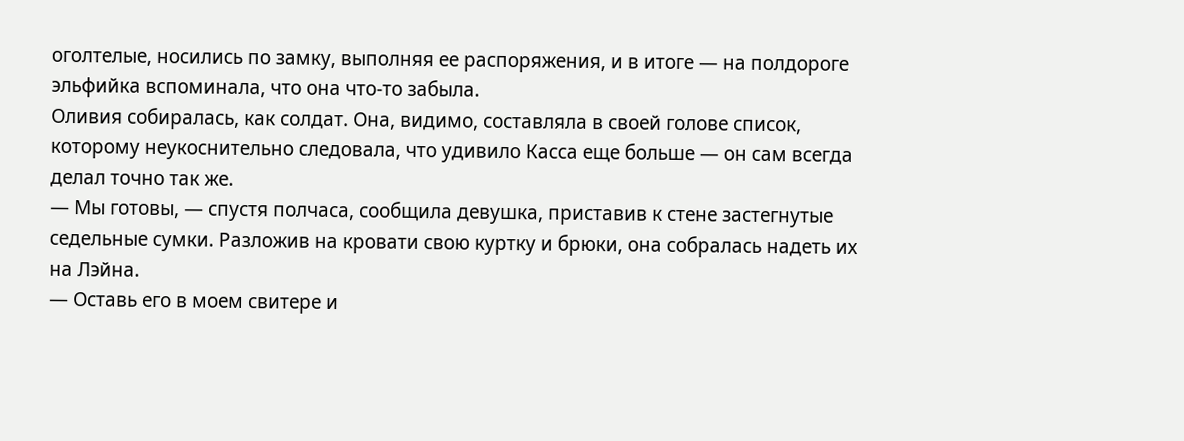оголтелые, носились по замку, выполняя ее распоряжения, и в итоге — на полдороге эльфийка вспоминала, что она что-то забыла.
Оливия собиралась, как солдат. Она, видимо, составляла в своей голове список, которому неукоснительно следовала, что удивило Касса еще больше — он сам всегда делал точно так же.
— Мы готовы, — спустя полчаса, сообщила девушка, приставив к стене застегнутые седельные сумки. Разложив на кровати свою куртку и брюки, она собралась надеть их на Лэйна.
— Оставь его в моем свитере и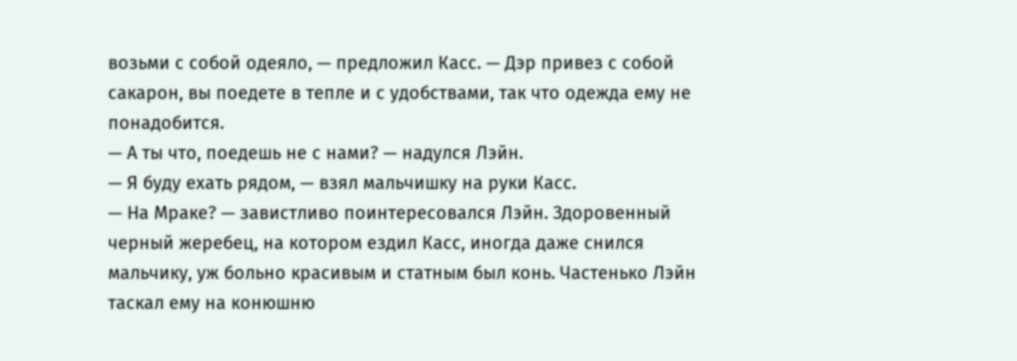возьми с собой одеяло, — предложил Касс. — Дэр привез с собой сакарон, вы поедете в тепле и с удобствами, так что одежда ему не понадобится.
— А ты что, поедешь не с нами? — надулся Лэйн.
— Я буду ехать рядом, — взял мальчишку на руки Касс.
— На Мраке? — завистливо поинтересовался Лэйн. Здоровенный черный жеребец, на котором ездил Касс, иногда даже снился мальчику, уж больно красивым и статным был конь. Частенько Лэйн таскал ему на конюшню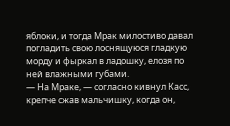яблоки, и тогда Мрак милостиво давал погладить свою лоснящуюся гладкую морду и фыркал в ладошку, елозя по ней влажными губами.
— На Мраке, — согласно кивнул Касс, крепче сжав мальчишку, когда он,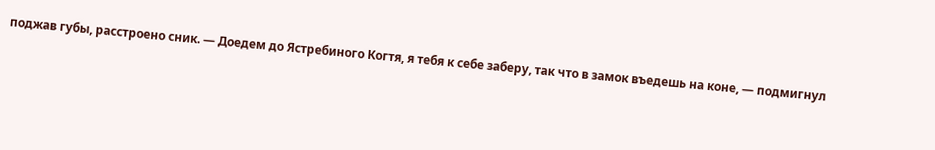поджав губы, расстроено сник. — Доедем до Ястребиного Когтя, я тебя к себе заберу, так что в замок въедешь на коне, — подмигнул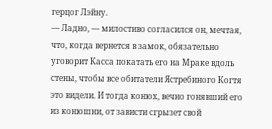герцог Лэйну.
— Ладно, — милостиво согласился он, мечтая, что, когда вернется в замок, обязательно уговорит Касса покатать его на Мраке вдоль стены, чтобы все обитатели Ястребиного Когтя это видели. И тогда конюх, вечно гонявший его из конюшни, от зависти сгрызет свой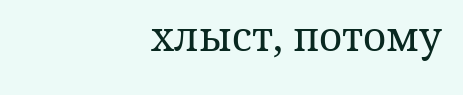хлыст, потому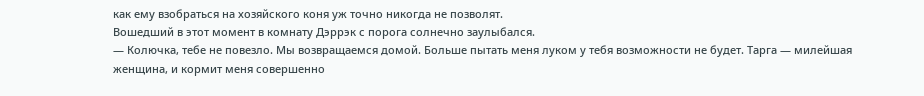как ему взобраться на хозяйского коня уж точно никогда не позволят.
Вошедший в этот момент в комнату Дэррэк с порога солнечно заулыбался.
— Колючка, тебе не повезло. Мы возвращаемся домой. Больше пытать меня луком у тебя возможности не будет. Тарга — милейшая женщина, и кормит меня совершенно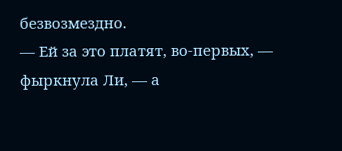безвозмездно.
— Ей за это платят, во-первых, — фыркнула Ли, — а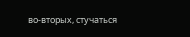во-вторых, стучаться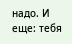надо. И еще: тебя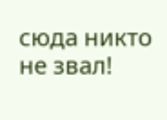сюда никто не звал!